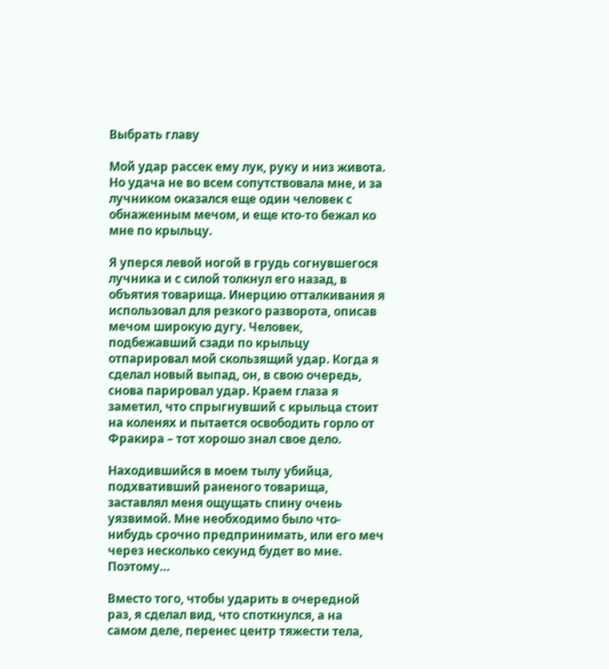Выбрать главу

Мой удар рассек ему лук, руку и низ живота. Но удача не во всем сопутствовала мне, и за лучником оказался еще один человек с обнаженным мечом, и еще кто-то бежал ко мне по крыльцу.

Я уперся левой ногой в грудь согнувшегося лучника и с силой толкнул его назад, в объятия товарища. Инерцию отталкивания я использовал для резкого разворота, описав мечом широкую дугу. Человек, подбежавший сзади по крыльцу отпарировал мой скользящий удар. Когда я сделал новый выпад, он, в свою очередь, снова парировал удар. Краем глаза я заметил, что спрыгнувший с крыльца стоит на коленях и пытается освободить горло от Фракира – тот хорошо знал свое дело.

Находившийся в моем тылу убийца, подхвативший раненого товарища, заставлял меня ощущать спину очень уязвимой. Мне необходимо было что-нибудь срочно предпринимать, или его меч через несколько секунд будет во мне. Поэтому…

Вместо того, чтобы ударить в очередной раз, я сделал вид, что споткнулся, а на самом деле, перенес центр тяжести тела,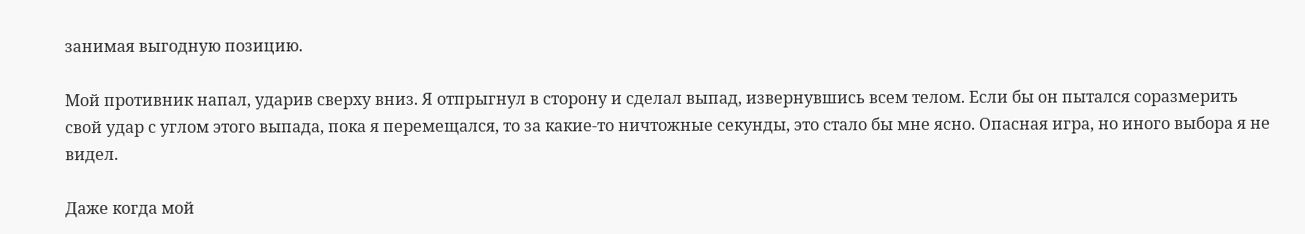занимая выгодную позицию.

Мой противник напал, ударив сверху вниз. Я отпрыгнул в сторону и сделал выпад, извернувшись всем телом. Если бы он пытался соразмерить свой удар с углом этого выпада, пока я перемещался, то за какие-то ничтожные секунды, это стало бы мне ясно. Опасная игра, но иного выбора я не видел.

Даже когда мой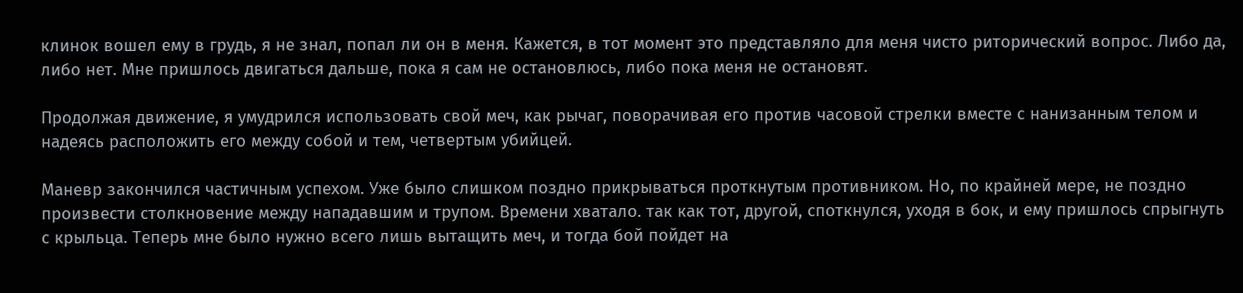клинок вошел ему в грудь, я не знал, попал ли он в меня. Кажется, в тот момент это представляло для меня чисто риторический вопрос. Либо да, либо нет. Мне пришлось двигаться дальше, пока я сам не остановлюсь, либо пока меня не остановят.

Продолжая движение, я умудрился использовать свой меч, как рычаг, поворачивая его против часовой стрелки вместе с нанизанным телом и надеясь расположить его между собой и тем, четвертым убийцей.

Маневр закончился частичным успехом. Уже было слишком поздно прикрываться проткнутым противником. Но, по крайней мере, не поздно произвести столкновение между нападавшим и трупом. Времени хватало. так как тот, другой, споткнулся, уходя в бок, и ему пришлось спрыгнуть с крыльца. Теперь мне было нужно всего лишь вытащить меч, и тогда бой пойдет на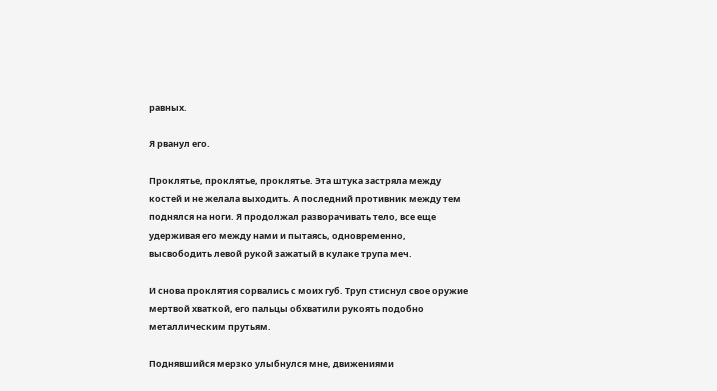равных.

Я рванул его.

Проклятье, проклятье, проклятье. Эта штука застряла между костей и не желала выходить. А последний противник между тем поднялся на ноги. Я продолжал разворачивать тело, все еще удерживая его между нами и пытаясь, одновременно, высвободить левой рукой зажатый в кулаке трупа меч.

И снова проклятия сорвались с моих губ. Труп стиснул свое оружие мертвой хваткой, его пальцы обхватили рукоять подобно металлическим прутьям.

Поднявшийся мерзко улыбнулся мне, движениями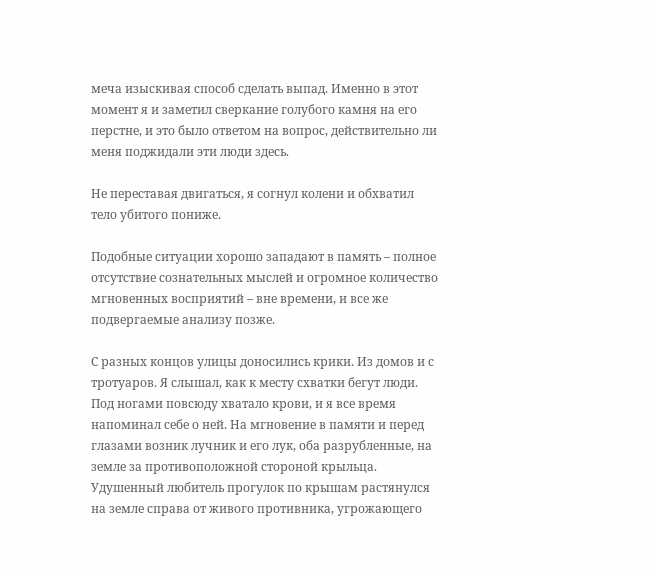меча изыскивая способ сделать выпад. Именно в этот момент я и заметил сверкание голубого камня на его перстне, и это было ответом на вопрос, действительно ли меня поджидали эти люди здесь.

Не переставая двигаться, я согнул колени и обхватил тело убитого пониже.

Подобные ситуации хорошо западают в память – полное отсутствие сознательных мыслей и огромное количество мгновенных восприятий – вне времени, и все же подвергаемые анализу позже.

С разных концов улицы доносились крики. Из домов и с тротуаров. Я слышал, как к месту схватки бегут люди. Под ногами повсюду хватало крови, и я все время напоминал себе о ней. На мгновение в памяти и перед глазами возник лучник и его лук, оба разрубленные, на земле за противоположной стороной крыльца. Удушенный любитель прогулок по крышам растянулся на земле справа от живого противника, угрожающего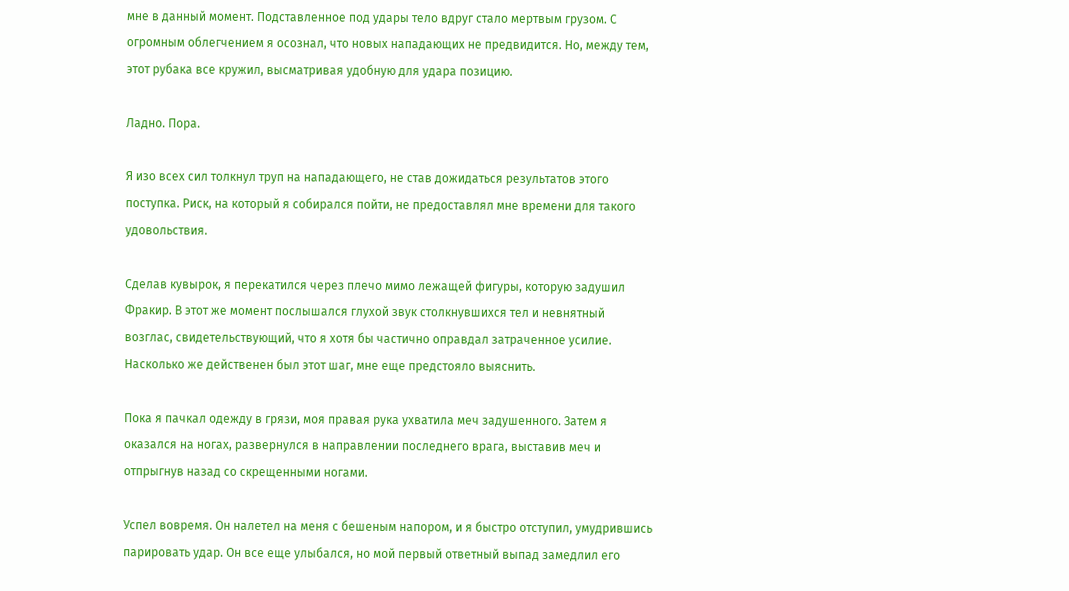мне в данный момент. Подставленное под удары тело вдруг стало мертвым грузом. С огромным облегчением я осознал, что новых нападающих не предвидится. Но, между тем, этот рубака все кружил, высматривая удобную для удара позицию.

Ладно. Пора.

Я изо всех сил толкнул труп на нападающего, не став дожидаться результатов этого поступка. Риск, на который я собирался пойти, не предоставлял мне времени для такого удовольствия.

Сделав кувырок, я перекатился через плечо мимо лежащей фигуры, которую задушил Фракир. В этот же момент послышался глухой звук столкнувшихся тел и невнятный возглас, свидетельствующий, что я хотя бы частично оправдал затраченное усилие. Насколько же действенен был этот шаг, мне еще предстояло выяснить.

Пока я пачкал одежду в грязи, моя правая рука ухватила меч задушенного. Затем я оказался на ногах, развернулся в направлении последнего врага, выставив меч и отпрыгнув назад со скрещенными ногами.

Успел вовремя. Он налетел на меня с бешеным напором, и я быстро отступил, умудрившись парировать удар. Он все еще улыбался, но мой первый ответный выпад замедлил его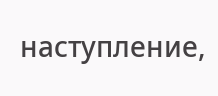наступление,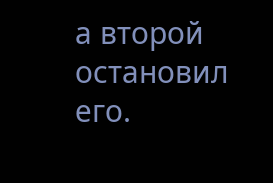а второй остановил его.